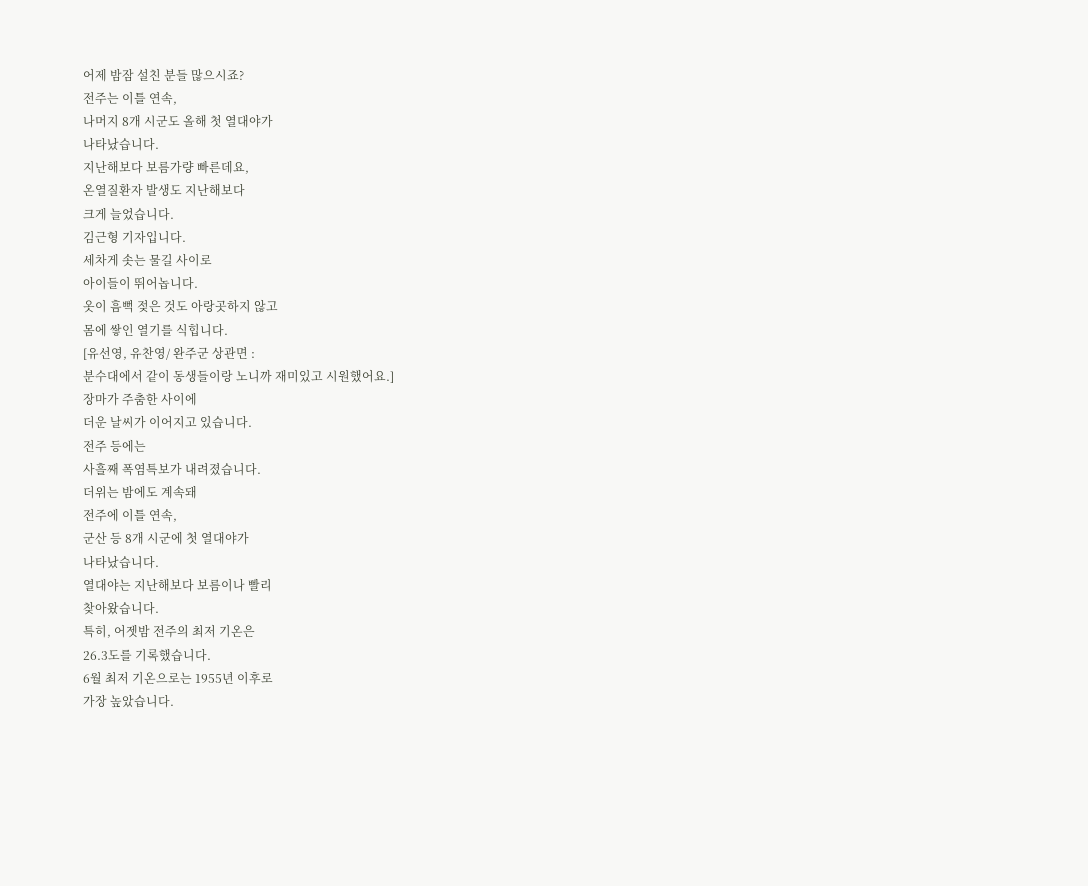어제 밤잠 설친 분들 많으시죠?
전주는 이틀 연속,
나머지 8개 시군도 올해 첫 열대야가
나타났습니다.
지난해보다 보름가량 빠른데요,
온열질환자 발생도 지난해보다
크게 늘었습니다.
김근형 기자입니다.
세차게 솟는 물길 사이로
아이들이 뛰어놉니다.
옷이 흠뻑 젖은 것도 아랑곳하지 않고
몸에 쌓인 열기를 식힙니다.
[유선영, 유찬영/ 완주군 상관면 :
분수대에서 같이 동생들이랑 노니까 재미있고 시원했어요.]
장마가 주춤한 사이에
더운 날씨가 이어지고 있습니다.
전주 등에는
사흘째 폭염특보가 내려졌습니다.
더위는 밤에도 계속돼
전주에 이틀 연속,
군산 등 8개 시군에 첫 열대야가
나타났습니다.
열대야는 지난해보다 보름이나 빨리
찾아왔습니다.
특히, 어젯밤 전주의 최저 기온은
26.3도를 기록했습니다.
6월 최저 기온으로는 1955년 이후로
가장 높았습니다.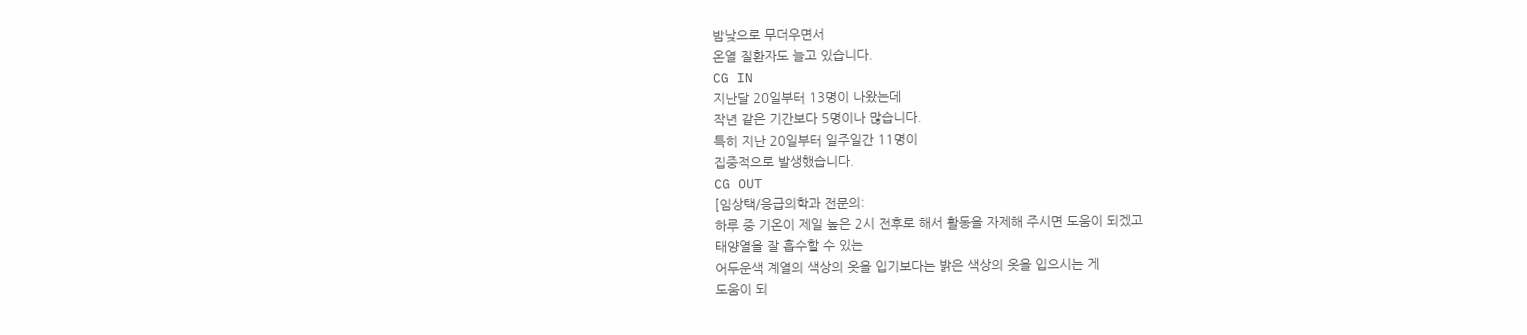밤낮으로 무더우면서
온열 질환자도 늘고 있습니다.
CG IN
지난달 20일부터 13명이 나왔는데
작년 같은 기간보다 5명이나 많습니다.
특히 지난 20일부터 일주일간 11명이
집중적으로 발생했습니다.
CG OUT
[임상택/응급의학과 전문의:
하루 중 기온이 제일 높은 2시 전후로 해서 활동을 자제해 주시면 도움이 되겠고
태양열을 잘 흡수할 수 있는
어두운색 계열의 색상의 옷을 입기보다는 밝은 색상의 옷을 입으시는 게
도움이 되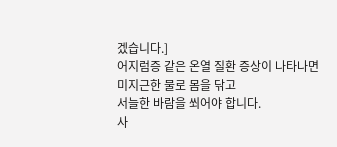겠습니다.]
어지럼증 같은 온열 질환 증상이 나타나면
미지근한 물로 몸을 닦고
서늘한 바람을 쐬어야 합니다.
사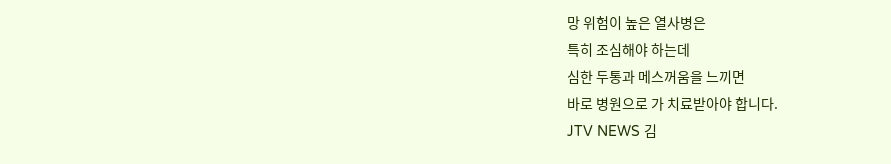망 위험이 높은 열사병은
특히 조심해야 하는데
심한 두통과 메스꺼움을 느끼면
바로 병원으로 가 치료받아야 합니다.
JTV NEWS 김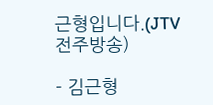근형입니다.(JTV 전주방송)

- 김근형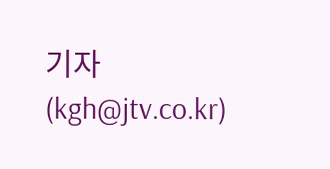기자 (kgh@jtv.co.kr)